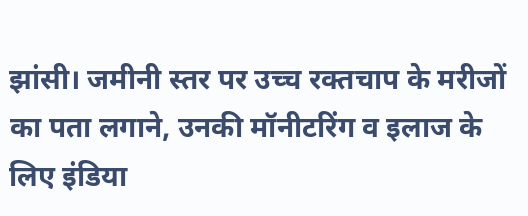झांसी। जमीनी स्तर पर उच्च रक्तचाप के मरीजों का पता लगाने, उनकी मॉनीटरिंग व इलाज के लिए इंडिया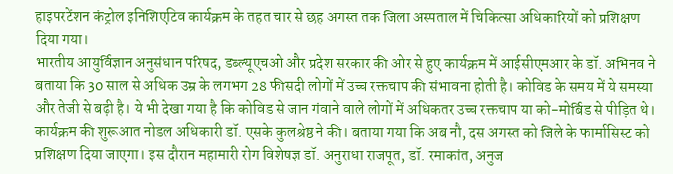हाइपरटेंशन कंट्रोल इनिशिएटिव कार्यक्रम के तहत चार से छह अगस्त तक जिला अस्पताल में चिकित्सा अधिकारियों को प्रशिक्षण दिया गया।
भारतीय आयुर्विज्ञान अनुसंधान परिषद, डब्ल्यूएचओ और प्रदेश सरकार की ओर से हुए कार्यक्रम में आईसीएमआर के डॉ. अभिनव ने बताया कि 30 साल से अधिक उम्र के लगभग 28 फीसदी लोगों में उच्च रक्तचाप की संभावना होती है। कोविड के समय में ये समस्या और तेजी से बढ़ी है। ये भी देखा गया है कि कोविड से जान गंवाने वाले लोगों में अधिकतर उच्च रक्तचाप या को-मोर्बिड से पीड़ित थे। कार्यक्रम की शुरूआत नोडल अधिकारी डॉ. एसके कुलश्रेष्ठ ने की। बताया गया कि अब नौ, दस अगस्त को जिले के फार्मासिस्ट को प्रशिक्षण दिया जाएगा। इस दौरान महामारी रोग विशेषज्ञ डॉ. अनुराधा राजपूत, डॉ. रमाकांत, अनुज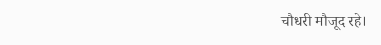चौधरी मौजूद रहे।